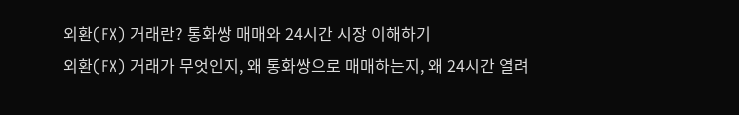외환(FX) 거래란? 통화쌍 매매와 24시간 시장 이해하기
외환(FX) 거래가 무엇인지, 왜 통화쌍으로 매매하는지, 왜 24시간 열려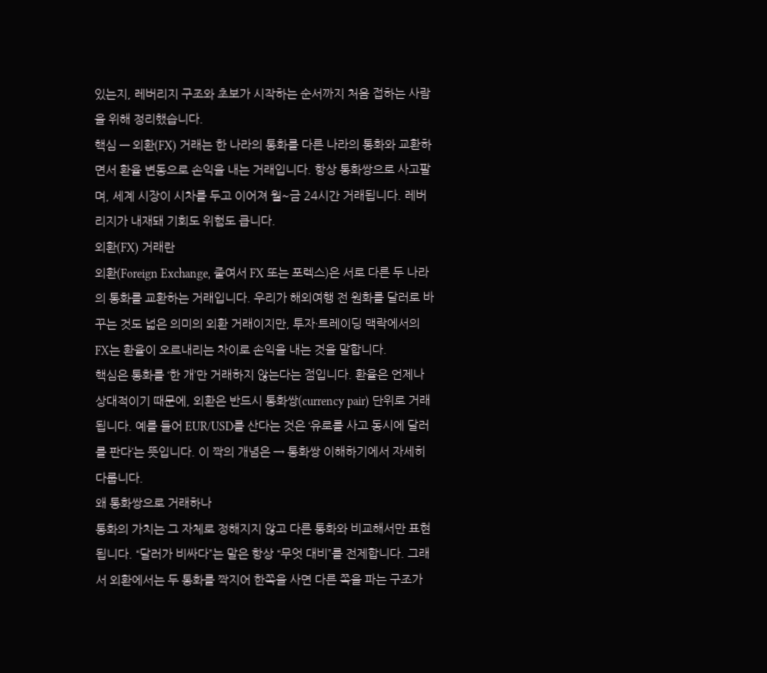있는지, 레버리지 구조와 초보가 시작하는 순서까지 처음 접하는 사람을 위해 정리했습니다.
핵심 — 외환(FX) 거래는 한 나라의 통화를 다른 나라의 통화와 교환하면서 환율 변동으로 손익을 내는 거래입니다. 항상 통화쌍으로 사고팔며, 세계 시장이 시차를 두고 이어져 월~금 24시간 거래됩니다. 레버리지가 내재돼 기회도 위험도 큽니다.
외환(FX) 거래란
외환(Foreign Exchange, 줄여서 FX 또는 포렉스)은 서로 다른 두 나라의 통화를 교환하는 거래입니다. 우리가 해외여행 전 원화를 달러로 바꾸는 것도 넓은 의미의 외환 거래이지만, 투자·트레이딩 맥락에서의 FX는 환율이 오르내리는 차이로 손익을 내는 것을 말합니다.
핵심은 통화를 ‘한 개’만 거래하지 않는다는 점입니다. 환율은 언제나 상대적이기 때문에, 외환은 반드시 통화쌍(currency pair) 단위로 거래됩니다. 예를 들어 EUR/USD를 산다는 것은 ‘유로를 사고 동시에 달러를 판다’는 뜻입니다. 이 짝의 개념은 → 통화쌍 이해하기에서 자세히 다룹니다.
왜 통화쌍으로 거래하나
통화의 가치는 그 자체로 정해지지 않고 다른 통화와 비교해서만 표현됩니다. “달러가 비싸다”는 말은 항상 “무엇 대비”를 전제합니다. 그래서 외환에서는 두 통화를 짝지어 한쪽을 사면 다른 쪽을 파는 구조가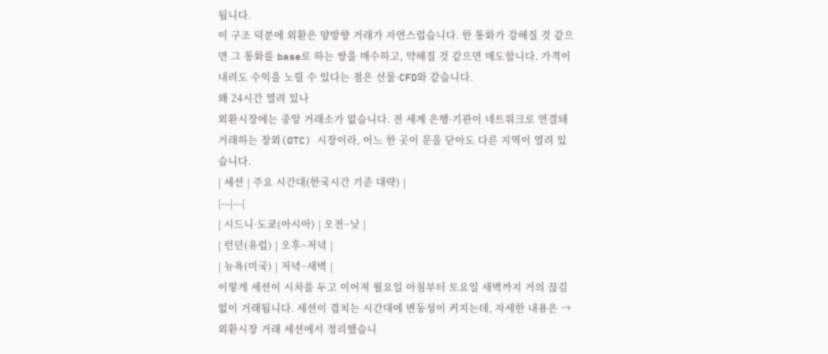됩니다.
이 구조 덕분에 외환은 양방향 거래가 자연스럽습니다. 한 통화가 강해질 것 같으면 그 통화를 base로 하는 쌍을 매수하고, 약해질 것 같으면 매도합니다. 가격이 내려도 수익을 노릴 수 있다는 점은 선물·CFD와 같습니다.
왜 24시간 열려 있나
외환시장에는 중앙 거래소가 없습니다. 전 세계 은행·기관이 네트워크로 연결돼 거래하는 장외(OTC) 시장이라, 어느 한 곳이 문을 닫아도 다른 지역이 열려 있습니다.
| 세션 | 주요 시간대(한국시간 기준 대략) |
|---|---|
| 시드니·도쿄(아시아) | 오전~낮 |
| 런던(유럽) | 오후~저녁 |
| 뉴욕(미국) | 저녁~새벽 |
이렇게 세션이 시차를 두고 이어져 월요일 아침부터 토요일 새벽까지 거의 끊김 없이 거래됩니다. 세션이 겹치는 시간대에 변동성이 커지는데, 자세한 내용은 → 외환시장 거래 세션에서 정리했습니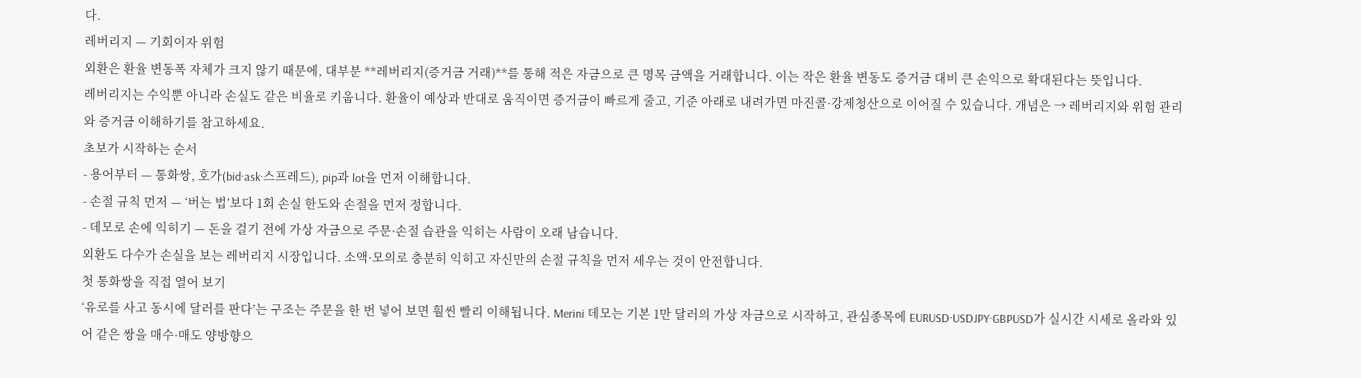다.
레버리지 — 기회이자 위험
외환은 환율 변동폭 자체가 크지 않기 때문에, 대부분 **레버리지(증거금 거래)**를 통해 적은 자금으로 큰 명목 금액을 거래합니다. 이는 작은 환율 변동도 증거금 대비 큰 손익으로 확대된다는 뜻입니다.
레버리지는 수익뿐 아니라 손실도 같은 비율로 키웁니다. 환율이 예상과 반대로 움직이면 증거금이 빠르게 줄고, 기준 아래로 내려가면 마진콜·강제청산으로 이어질 수 있습니다. 개념은 → 레버리지와 위험 관리와 증거금 이해하기를 참고하세요.
초보가 시작하는 순서
- 용어부터 — 통화쌍, 호가(bid·ask·스프레드), pip과 lot을 먼저 이해합니다.
- 손절 규칙 먼저 — ‘버는 법’보다 1회 손실 한도와 손절을 먼저 정합니다.
- 데모로 손에 익히기 — 돈을 걸기 전에 가상 자금으로 주문·손절 습관을 익히는 사람이 오래 남습니다.
외환도 다수가 손실을 보는 레버리지 시장입니다. 소액·모의로 충분히 익히고 자신만의 손절 규칙을 먼저 세우는 것이 안전합니다.
첫 통화쌍을 직접 열어 보기
‘유로를 사고 동시에 달러를 판다’는 구조는 주문을 한 번 넣어 보면 훨씬 빨리 이해됩니다. Merini 데모는 기본 1만 달러의 가상 자금으로 시작하고, 관심종목에 EURUSD·USDJPY·GBPUSD가 실시간 시세로 올라와 있어 같은 쌍을 매수·매도 양방향으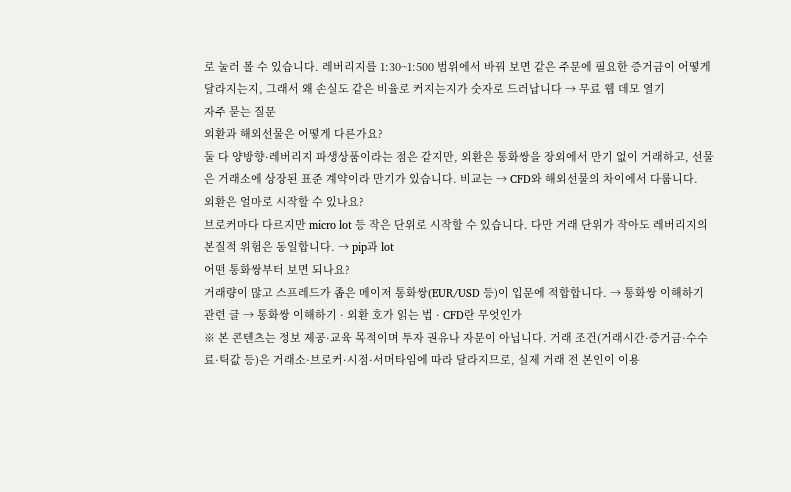로 눌러 볼 수 있습니다. 레버리지를 1:30~1:500 범위에서 바꿔 보면 같은 주문에 필요한 증거금이 어떻게 달라지는지, 그래서 왜 손실도 같은 비율로 커지는지가 숫자로 드러납니다 → 무료 웹 데모 열기
자주 묻는 질문
외환과 해외선물은 어떻게 다른가요?
둘 다 양방향·레버리지 파생상품이라는 점은 같지만, 외환은 통화쌍을 장외에서 만기 없이 거래하고, 선물은 거래소에 상장된 표준 계약이라 만기가 있습니다. 비교는 → CFD와 해외선물의 차이에서 다룹니다.
외환은 얼마로 시작할 수 있나요?
브로커마다 다르지만 micro lot 등 작은 단위로 시작할 수 있습니다. 다만 거래 단위가 작아도 레버리지의 본질적 위험은 동일합니다. → pip과 lot
어떤 통화쌍부터 보면 되나요?
거래량이 많고 스프레드가 좁은 메이저 통화쌍(EUR/USD 등)이 입문에 적합합니다. → 통화쌍 이해하기
관련 글 → 통화쌍 이해하기 · 외환 호가 읽는 법 · CFD란 무엇인가
※ 본 콘텐츠는 정보 제공·교육 목적이며 투자 권유나 자문이 아닙니다. 거래 조건(거래시간·증거금·수수료·틱값 등)은 거래소·브로커·시점·서머타임에 따라 달라지므로, 실제 거래 전 본인이 이용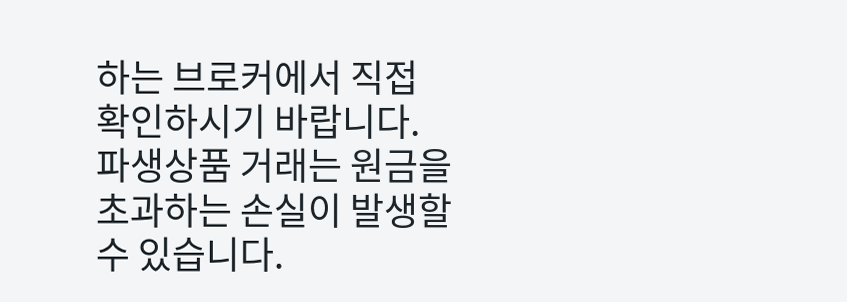하는 브로커에서 직접 확인하시기 바랍니다. 파생상품 거래는 원금을 초과하는 손실이 발생할 수 있습니다.